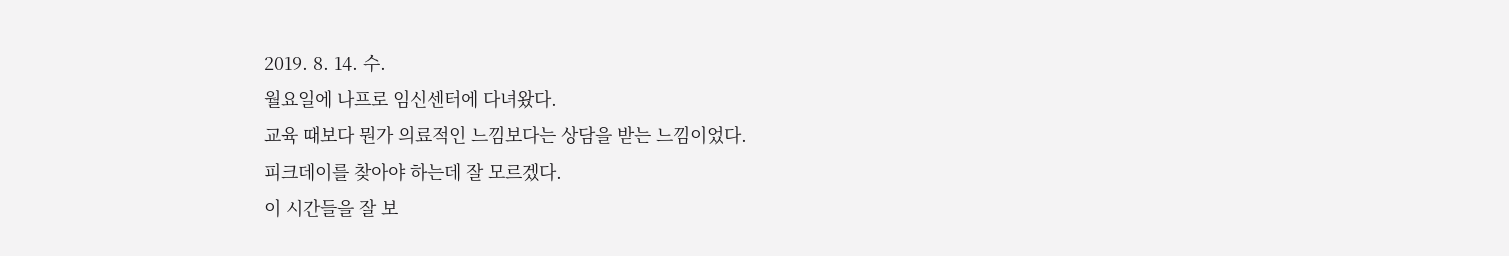2019. 8. 14. 수.
월요일에 나프로 임신센터에 다녀왔다.
교육 때보다 뭔가 의료적인 느낌보다는 상담을 받는 느낌이었다.
피크데이를 찾아야 하는데 잘 모르겠다.
이 시간들을 잘 보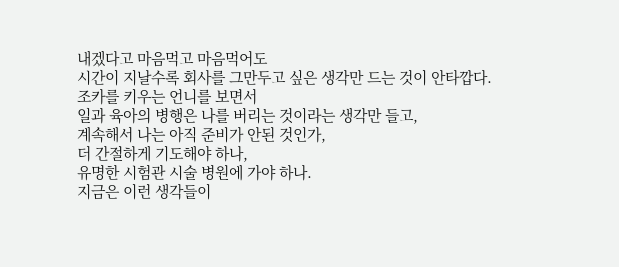내겠다고 마음먹고 마음먹어도
시간이 지날수록 회사를 그만두고 싶은 생각만 드는 것이 안타깝다.
조카를 키우는 언니를 보면서
일과 육아의 병행은 나를 버리는 것이라는 생각만 들고,
계속해서 나는 아직 준비가 안된 것인가,
더 간절하게 기도해야 하나,
유명한 시험관 시술 병원에 가야 하나.
지금은 이런 생각들이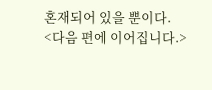혼재되어 있을 뿐이다.
<다음 편에 이어집니다.>